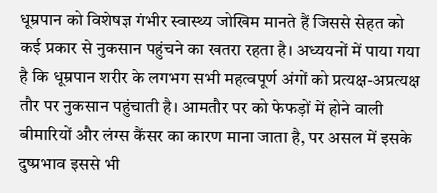धूम्रपान को विशेषज्ञ गंभीर स्वास्थ्य जोखिम मानते हैं जिससे सेहत को कई प्रकार से नुकसान पहुंचने का खतरा रहता है। अध्ययनों में पाया गया है कि धूम्रपान शरीर के लगभग सभी महत्वपूर्ण अंगों को प्रत्यक्ष-अप्रत्यक्ष तौर पर नुकसान पहुंचाती है। आमतौर पर को फेफड़ों में होने वाली बीमारियों और लंग्स कैंसर का कारण माना जाता है, पर असल में इसके दुष्प्रभाव इससे भी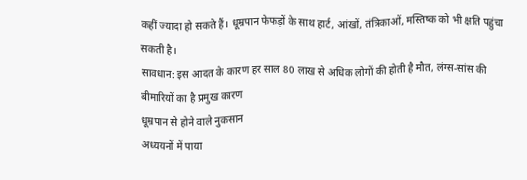कहीं ज्यादा हो सकते हैं। धूम्रपान फेफड़ों के साथ हार्ट, आंखों, तंत्रिकाओं, मस्तिष्क को भी क्षति पहुंचा सकती है।
सावधान: इस आदत के कारण हर साल 80 लाख से अधिक लोगों की होती है मौत, लंग्स-सांस की बीमारियों का है प्रमुख कारण
धूम्रपान से होने वाले नुकसान
अध्ययनों में पाया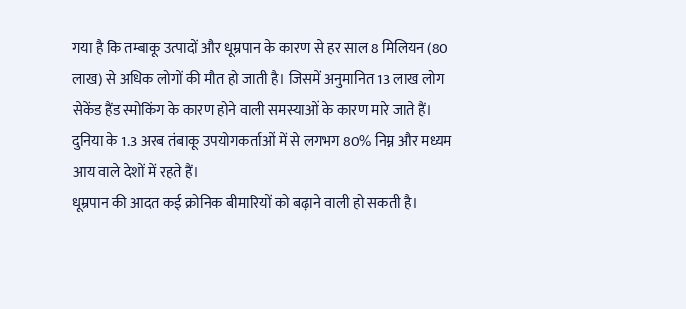गया है कि तम्बाकू उत्पादों और धूम्रपान के कारण से हर साल 8 मिलियन (80 लाख) से अधिक लोगों की मौत हो जाती है। जिसमें अनुमानित 13 लाख लोग सेकेंड हैंड स्मोकिंग के कारण होने वाली समस्याओं के कारण मारे जाते हैं। दुनिया के 1.3 अरब तंबाकू उपयोगकर्ताओं में से लगभग 80% निम्न और मध्यम आय वाले देशों में रहते हैं।
धूम्रपान की आदत कई क्रोनिक बीमारियों को बढ़ाने वाली हो सकती है।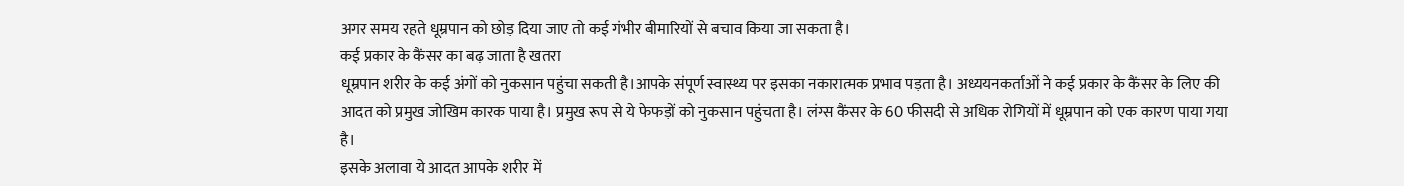अगर समय रहते धूम्रपान को छोड़ दिया जाए तो कई गंभीर बीमारियों से बचाव किया जा सकता है।
कई प्रकार के कैंसर का बढ़ जाता है खतरा
धूम्रपान शरीर के कई अंगों को नुकसान पहुंचा सकती है।आपके संपूर्ण स्वास्थ्य पर इसका नकारात्मक प्रभाव पड़ता है। अध्ययनकर्ताओं ने कई प्रकार के कैंसर के लिए की आदत को प्रमुख जोखिम कारक पाया है। प्रमुख रूप से ये फेफड़ों को नुकसान पहुंचता है। लंग्स कैंसर के 60 फीसदी से अधिक रोगियों में धूम्रपान को एक कारण पाया गया है।
इसके अलावा ये आदत आपके शरीर में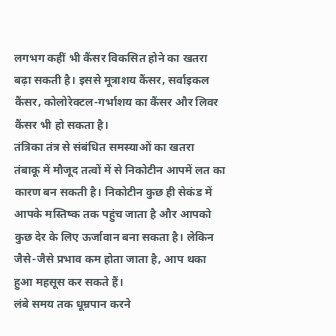लगभग कहीं भी कैंसर विकसित होने का खतरा बढ़ा सकती है। इससे मूत्राशय कैंसर, सर्वाइकल कैंसर, कोलोरेक्टल-गर्भाशय का कैंसर और लिवर कैंसर भी हो सकता है।
तंत्रिका तंत्र से संबंधित समस्याओं का खतरा
तंबाकू में मौजूद तत्वों में से निकोटीन आपमें लत का कारण बन सकती है। निकोटीन कुछ ही सेकंड में आपके मस्तिष्क तक पहुंच जाता है और आपको कुछ देर के लिए ऊर्जावान बना सकता है। लेकिन जैसे-जैसे प्रभाव कम होता जाता है, आप थका हुआ महसूस कर सकते हैं।
लंबे समय तक धूम्रपान करने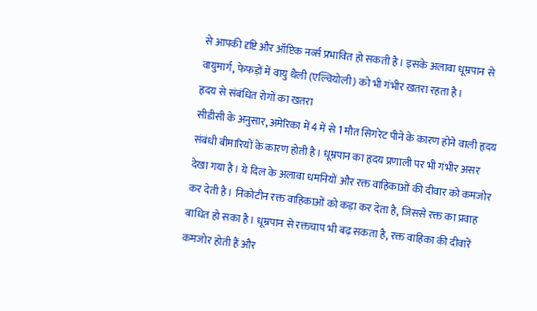से आपकी दृष्टि और ऑप्टिक नर्व्स प्रभावित हो सकती है। इसके अलावा धूम्रपान से वायुमार्ग, फेफड़ों में वायु थैली (एल्वियोली) को भी गंभीर खतरा रहता है।
हृदय से संबंधित रोगों का खतरा
सीडीसी के अनुसार, अमेरिका में 4 में से 1 मौत सिगरेट पीने के कारण होने वाली हृदय संबंधी बीमारियों के कारण होती है। धूम्रपान का हृदय प्रणाली पर भी गंभीर असर देखा गया है। ये दिल के अलावा धमनियों और रक्त वाहिकाओं की दीवार को कमजोर कर देती है। निकोटीन रक्त वाहिकाओं को कड़ा कर देता है, जिससे रक्त का प्रवाह बाधित हो सका है। धूम्रपान से रक्तचाप भी बढ़ सकता है, रक्त वाहिका की दीवारें कमजोर होती हैं और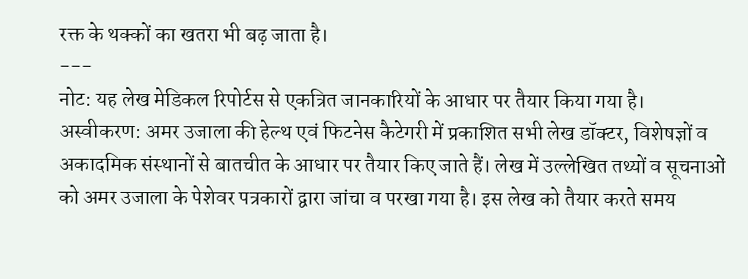रक्त के थक्कों का खतरा भी बढ़ जाता है।
---
नोट: यह लेख मेडिकल रिपोर्टस से एकत्रित जानकारियों के आधार पर तैयार किया गया है।
अस्वीकरण: अमर उजाला की हेल्थ एवं फिटनेस कैटेगरी में प्रकाशित सभी लेख डॉक्टर, विशेषज्ञों व अकादमिक संस्थानों से बातचीत के आधार पर तैयार किए जाते हैं। लेख में उल्लेखित तथ्यों व सूचनाओं को अमर उजाला के पेशेवर पत्रकारों द्वारा जांचा व परखा गया है। इस लेख को तैयार करते समय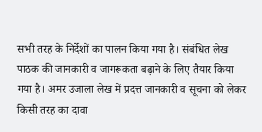सभी तरह के निर्देशों का पालन किया गया है। संबंधित लेख पाठक की जानकारी व जागरूकता बढ़ाने के लिए तैयार किया गया है। अमर उजाला लेख में प्रदत्त जानकारी व सूचना को लेकर किसी तरह का दावा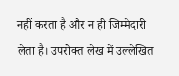नहीं करता है और न ही जिम्मेदारी लेता है। उपरोक्त लेख में उल्लेखित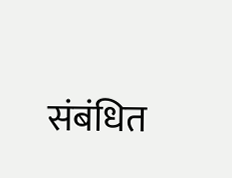संबंधित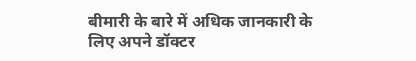बीमारी के बारे में अधिक जानकारी के लिए अपने डॉक्टर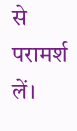से परामर्श लें।